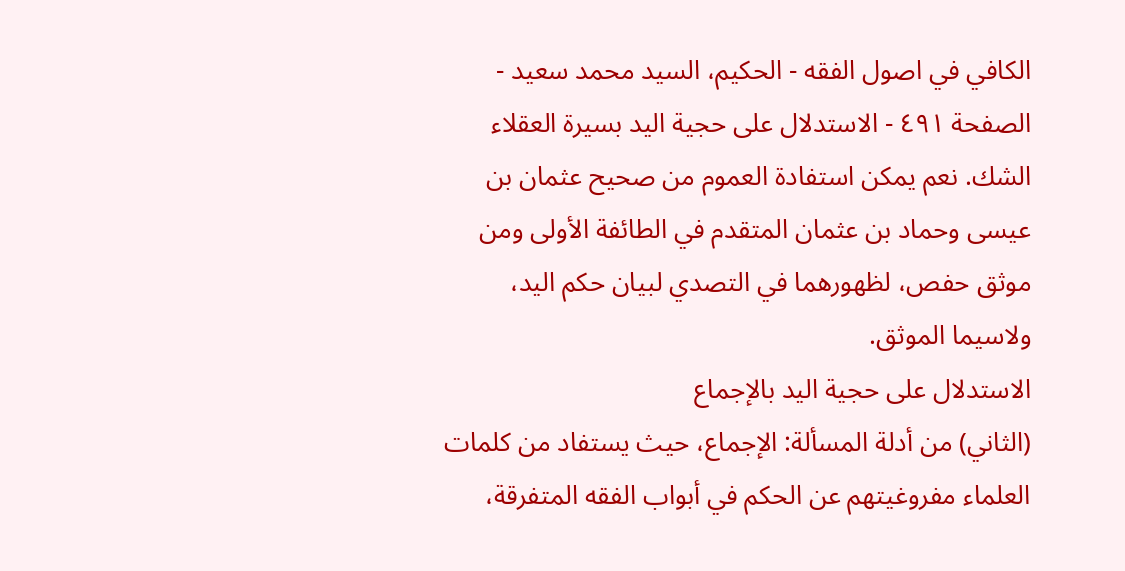الكافي في اصول الفقه - الحكيم، السيد محمد سعيد - الصفحة ٤٩١ - الاستدلال على حجية اليد بسيرة العقلاء
الشك. نعم يمكن استفادة العموم من صحيح عثمان بن عيسى وحماد بن عثمان المتقدم في الطائفة الأولى ومن موثق حفص، لظهورهما في التصدي لبيان حكم اليد، ولاسيما الموثق.
الاستدلال على حجية اليد بالإجماع
(الثاني) من أدلة المسألة: الإجماع، حيث يستفاد من كلمات العلماء مفروغيتهم عن الحكم في أبواب الفقه المتفرقة،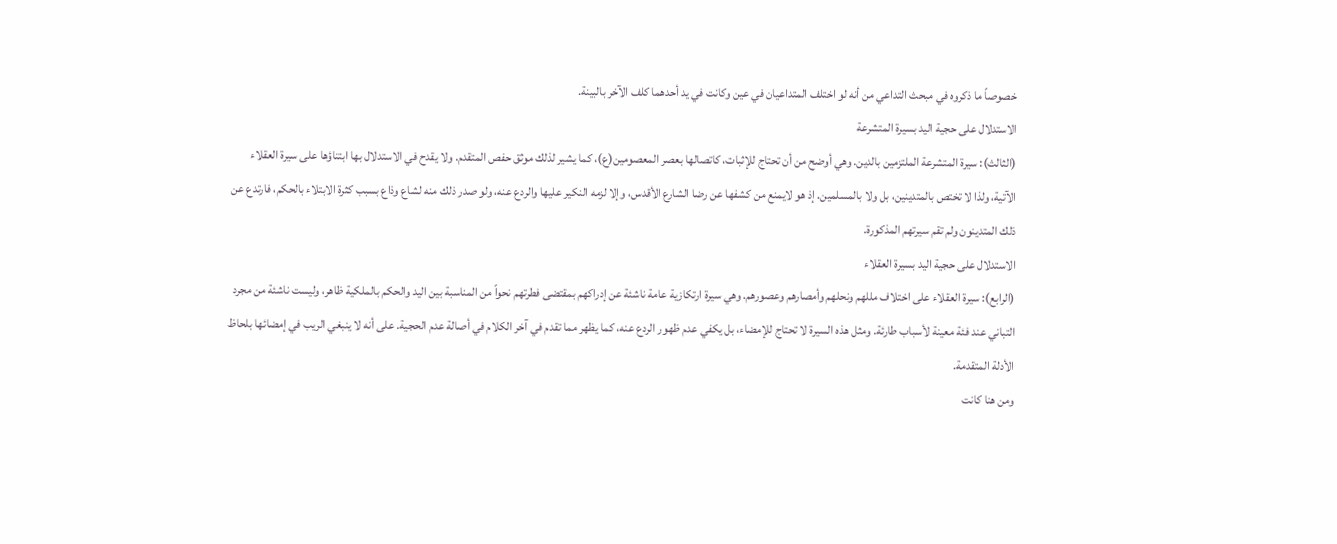خصوصاً ما ذكروه في مبحث التداعي من أنه لو اختلف المتداعيان في عين وكانت في يد أحدهما كلف الآخر بالبينة.
الاستدلال على حجية اليد بسيرة المتشرعة
(الثالث): سيرة المتشرعة الملتزمين بالدين. وهي أوضح من أن تحتاج للإثبات، كاتصالها بعصر المعصومين(ع)، كما يشير لذلك موثق حفص المتقدم. ولا يقدح في الاستدلال بها ابتناؤها على سيرة العقلاء الآتية، ولذا لا تختص بالمتدينين، بل ولا بالمسلمين. إذ هو لايمنع من كشفها عن رضا الشارع الأقدس، وإلا لزمه النكير عليها والردع عنه، ولو صدر ذلك منه لشاع وذاع بسبب كثرة الابتلاء بالحكم، فارتدع عن ذلك المتدينون ولم تقم سيرتهم المذكورة.
الاستدلال على حجية اليد بسيرة العقلاء
(الرابع): سيرة العقلاء على اختلاف مللهم ونحلهم وأمصارهم وعصورهم. وهي سيرة ارتكازية عامة ناشئة عن إدراكهم بمقتضى فطرتهم نحواً من المناسبة بين اليد والحكم بالملكية ظاهر، وليست ناشئة من مجرد التباني عند فئة معينة لأسباب طارئة. ومثل هذه السيرة لا تحتاج للإمضاء، بل يكفي عدم ظهور الردع عنه، كما يظهر مما تقدم في آخر الكلام في أصالة عدم الحجية. على أنه لا ينبغي الريب في إمضائها بلحاظ الأدلة المتقدمة.
ومن هنا كانت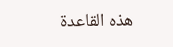هذه القاعدة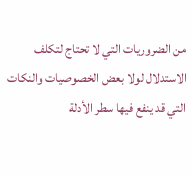من الضروريات التي لا تحتاج لتكلف الاستدلال لولا بعض الخصوصيات والنكات التي قد ينفع فيها سطر الأدلة